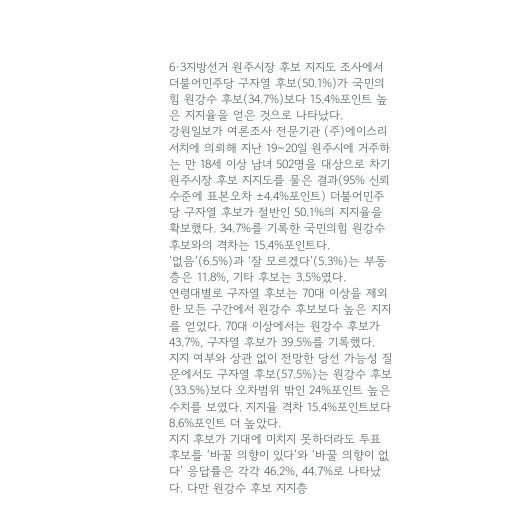6·3지방선거 원주시장 후보 지지도 조사에서 더불어민주당 구자열 후보(50.1%)가 국민의힘 원강수 후보(34.7%)보다 15.4%포인트 높은 지지율을 얻은 것으로 나타났다.
강원일보가 여론조사 전문기관 (주)에이스리서치에 의뢰해 지난 19~20일 원주시에 거주하는 만 18세 이상 남녀 502명을 대상으로 차기 원주시장 후보 지지도를 물은 결과(95% 신뢰수준에 표본오차 ±4.4%포인트) 더불어민주당 구자열 후보가 절반인 50.1%의 지지율을 확보했다. 34.7%를 기록한 국민의힘 원강수 후보와의 격차는 15.4%포인트다.
‘없음’(6.5%)과 ‘잘 모르겠다’(5.3%)는 부동층은 11.8%, 기타 후보는 3.5%였다.
연령대별로 구자열 후보는 70대 이상을 제외한 모든 구간에서 원강수 후보보다 높은 지지를 얻었다. 70대 이상에서는 원강수 후보가 43.7%, 구자열 후보가 39.5%를 기록했다.
지지 여부와 상관 없이 전망한 당선 가능성 질문에서도 구자열 후보(57.5%)는 원강수 후보(33.5%)보다 오차범위 밖인 24%포인트 높은 수치를 보였다. 지지율 격차 15.4%포인트보다 8.6%포인트 더 높았다.
지지 후보가 기대에 미치지 못하더라도 투표 후보를 ‘바꿀 의향이 있다’와 ‘바꿀 의향이 없다’ 응답률은 각각 46.2%, 44.7%로 나타났다. 다만 원강수 후보 지지층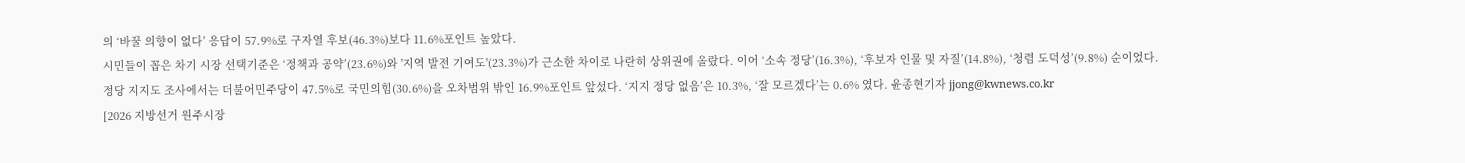의 ‘바꿀 의향이 없다’ 응답이 57.9%로 구자열 후보(46.3%)보다 11.6%포인트 높았다.
시민들이 꼽은 차기 시장 선택기준은 ‘정책과 공약’(23.6%)와 '지역 발전 기여도'(23.3%)가 근소한 차이로 나란히 상위권에 올랐다. 이어 ‘소속 정당’(16.3%), ‘후보자 인물 및 자질’(14.8%), ‘청렴 도덕성’(9.8%) 순이었다.
정당 지지도 조사에서는 더불어민주당이 47.5%로 국민의힘(30.6%)을 오차범위 밖인 16.9%포인트 앞섰다. ‘지지 정당 없음’은 10.3%, ‘잘 모르겠다’는 0.6% 였다. 윤종현기자 jjong@kwnews.co.kr
[2026 지방선거 원주시장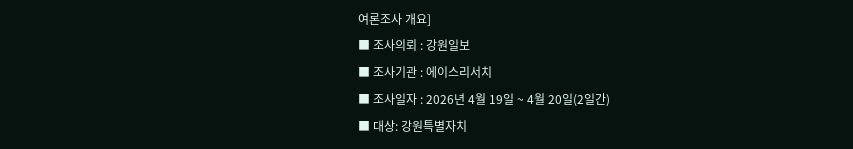여론조사 개요]
■ 조사의뢰 : 강원일보
■ 조사기관 : 에이스리서치
■ 조사일자 : 2026년 4월 19일 ~ 4월 20일(2일간)
■ 대상: 강원특별자치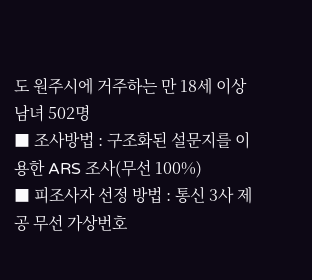도 원주시에 거주하는 만 18세 이상 남녀 502명
■ 조사방법 : 구조화된 설문지를 이용한 ARS 조사(무선 100%)
■ 피조사자 선정 방법 : 통신 3사 제공 무선 가상번호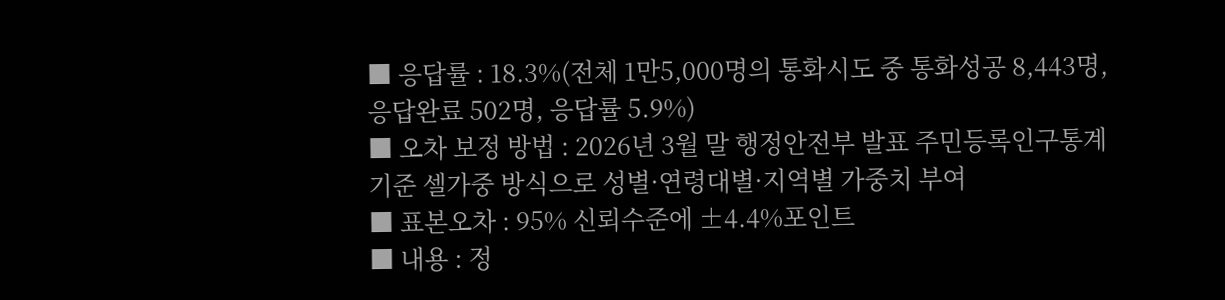■ 응답률 : 18.3%(전체 1만5,000명의 통화시도 중 통화성공 8,443명, 응답완료 502명, 응답률 5.9%)
■ 오차 보정 방법 : 2026년 3월 말 행정안전부 발표 주민등록인구통계 기준 셀가중 방식으로 성별·연령대별·지역별 가중치 부여
■ 표본오차 : 95% 신뢰수준에 ±4.4%포인트
■ 내용 : 정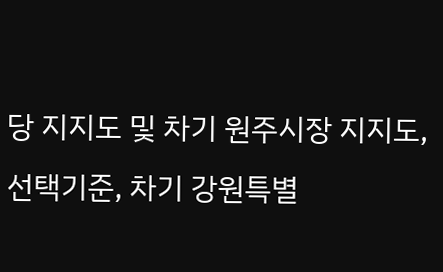당 지지도 및 차기 원주시장 지지도, 선택기준, 차기 강원특별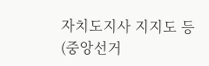자치도지사 지지도 등 (중앙선거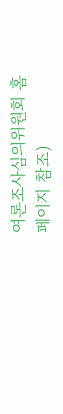여론조사심의위원회 홈페이지 참조)